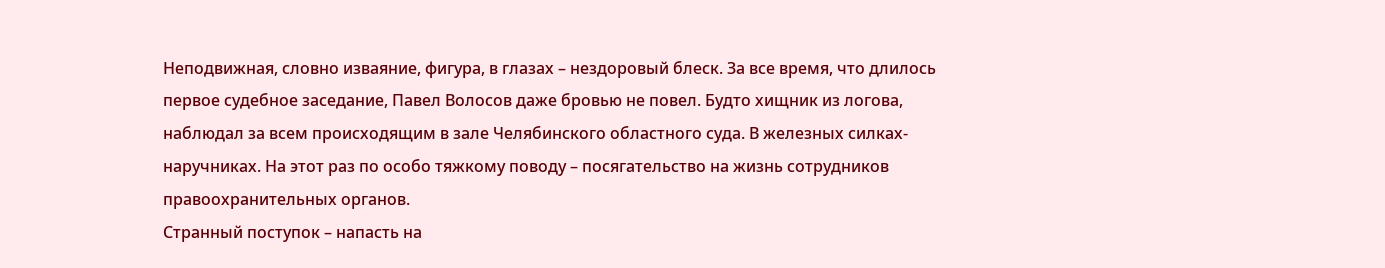Неподвижная, словно изваяние, фигура, в глазах – нездоровый блеск. За все время, что длилось первое судебное заседание, Павел Волосов даже бровью не повел. Будто хищник из логова, наблюдал за всем происходящим в зале Челябинского областного суда. В железных силках-наручниках. На этот раз по особо тяжкому поводу – посягательство на жизнь сотрудников правоохранительных органов.
Странный поступок – напасть на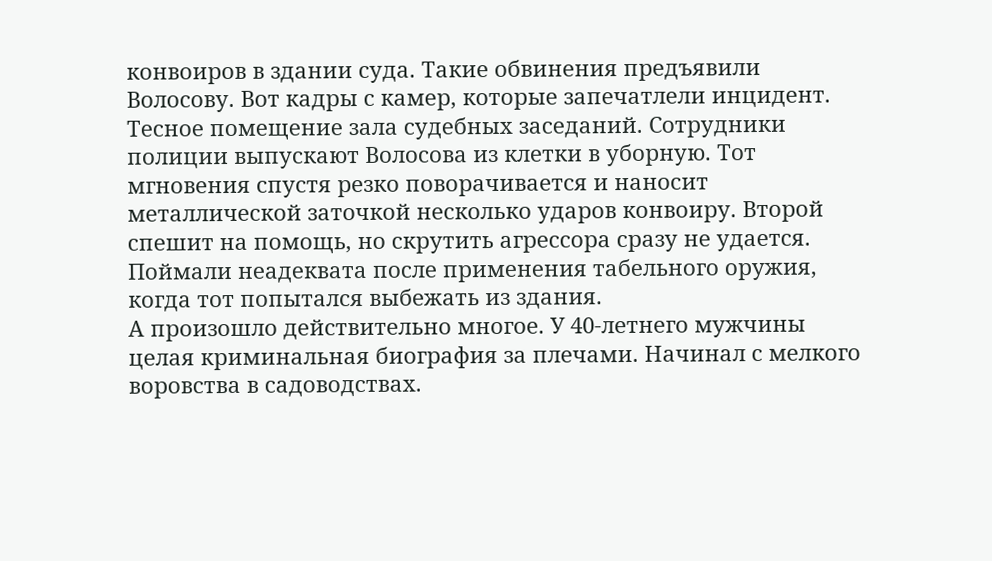конвоиров в здании суда. Такие обвинения предъявили Волосову. Вот кадры с камер, которые запечатлели инцидент. Тесное помещение зала судебных заседаний. Сотрудники полиции выпускают Волосова из клетки в уборную. Тот мгновения спустя резко поворачивается и наносит металлической заточкой несколько ударов конвоиру. Второй спешит на помощь, но скрутить агрессора сразу не удается. Поймали неадеквата после применения табельного оружия, когда тот попытался выбежать из здания.
А произошло действительно многое. У 40-летнего мужчины целая криминальная биография за плечами. Начинал с мелкого воровства в садоводствах.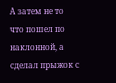А затем не то что пошел по наклонной, а сделал прыжок с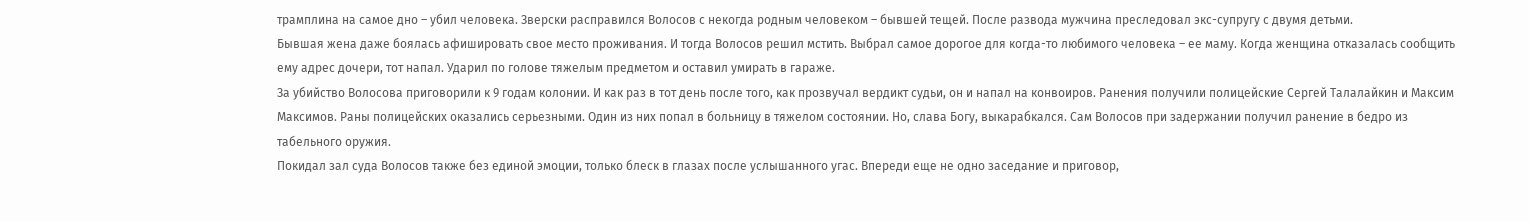трамплина на самое дно – убил человека. Зверски расправился Волосов с некогда родным человеком – бывшей тещей. После развода мужчина преследовал экс-супругу с двумя детьми.
Бывшая жена даже боялась афишировать свое место проживания. И тогда Волосов решил мстить. Выбрал самое дорогое для когда-то любимого человека – ее маму. Когда женщина отказалась сообщить ему адрес дочери, тот напал. Ударил по голове тяжелым предметом и оставил умирать в гараже.
За убийство Волосова приговорили к 9 годам колонии. И как раз в тот день после того, как прозвучал вердикт судьи, он и напал на конвоиров. Ранения получили полицейские Сергей Талалайкин и Максим Максимов. Раны полицейских оказались серьезными. Один из них попал в больницу в тяжелом состоянии. Но, слава Богу, выкарабкался. Сам Волосов при задержании получил ранение в бедро из табельного оружия.
Покидал зал суда Волосов также без единой эмоции, только блеск в глазах после услышанного угас. Впереди еще не одно заседание и приговор,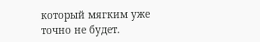который мягким уже точно не будет.